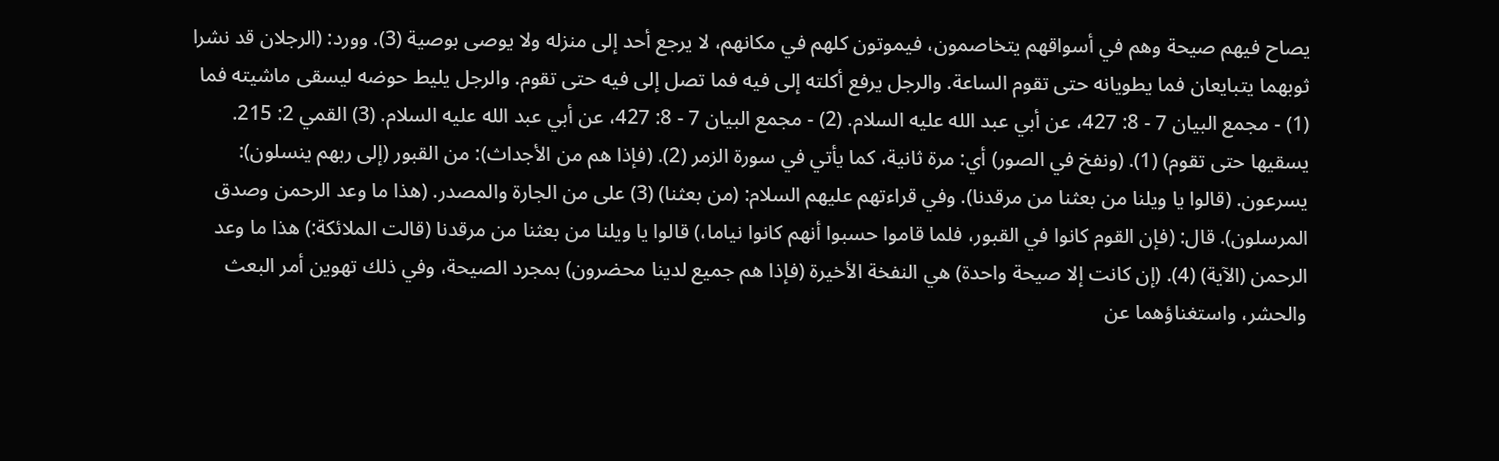يصاح فيهم صيحة وهم في أسواقهم يتخاصمون، فيموتون كلهم في مكانهم، لا يرجع أحد إلى منزله ولا يوصى بوصية (3). وورد: (الرجلان قد نشرا ثوبهما يتبايعان فما يطويانه حتى تقوم الساعة. والرجل يرفع أكلته إلى فيه فما تصل إلى فيه حتى تقوم. والرجل يليط حوضه ليسقى ماشيته فما
(1) - مجمع البيان 7 - 8: 427، عن أبي عبد الله عليه السلام. (2) - مجمع البيان 7 - 8: 427، عن أبي عبد الله عليه السلام. (3) القمي 2: 215.
يسقيها حتى تقوم) (1). (ونفخ في الصور) أي: مرة ثانية، كما يأتي في سورة الزمر (2). (فإذا هم من الأجداث): من القبور (إلى ربهم ينسلون): يسرعون. (قالوا يا ويلنا من بعثنا من مرقدنا). وفي قراءتهم عليهم السلام: (من بعثنا) (3) على من الجارة والمصدر. (هذا ما وعد الرحمن وصدق المرسلون). قال: (فإن القوم كانوا في القبور، فلما قاموا حسبوا أنهم كانوا نياما،) قالوا يا ويلنا من بعثنا من مرقدنا (قالت الملائكة:) هذا ما وعد الرحمن (الآية) (4). (إن كانت إلا صيحة واحدة) هي النفخة الأخيرة (فإذا هم جميع لدينا محضرون) بمجرد الصيحة، وفي ذلك تهوين أمر البعث والحشر، واستغناؤهما عن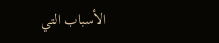الأسباب التي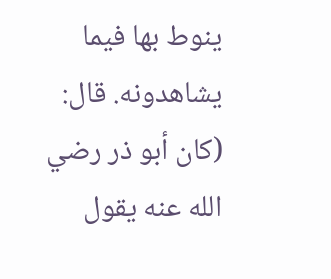ينوط بها فيما يشاهدونه. قال: (كان أبو ذر رضي الله عنه يقول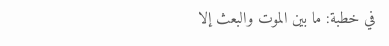في خطبة: ما بين الموت والبعث إلا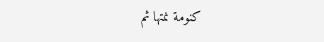كنومة نمتها ثم